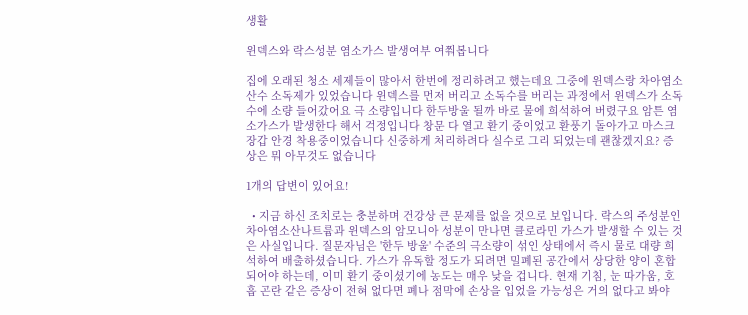생활

윈덱스와 락스성분 염소가스 발생여부 여쭤봅니다

집에 오래된 청소 세제들이 많아서 한번에 정리하려고 했는데요 그중에 윈덱스랑 차아염소산수 소독제가 있었습니다 윈덱스를 먼저 버리고 소독수를 버리는 과정에서 윈덱스가 소독수에 소량 들어갔어요 극 소량입니다 한두방울 될까 바로 물에 희석하여 버렸구요 암튼 염소가스가 발생한다 해서 걱정입니다 창문 다 열고 환기 중이었고 환풍기 돌아가고 마스크 장갑 안경 착용중이었습니다 신중하게 처리하려다 실수로 그리 되었는데 괜찮겠지요? 증상은 뭐 아무것도 없습니다

1개의 답변이 있어요!

  • 지금 하신 조치로는 충분하며 건강상 큰 문제를 없을 것으로 보입니다. 락스의 주성분인 차아염소산나트륨과 윈덱스의 암모니아 성분이 만나면 클로라민 가스가 발생할 수 있는 것은 사실입니다. 질문자님은 '한두 방울' 수준의 극소량이 섞인 상태에서 즉시 물로 대량 희석하여 배출하셨습니다. 가스가 유독할 정도가 되려면 밀폐된 공간에서 상당한 양이 혼합되어야 하는데, 이미 환기 중이셨기에 농도는 매우 낮을 겁니다. 현재 기침, 눈 따가움, 호흡 곤란 같은 증상이 전혀 없다면 폐나 점막에 손상을 입었을 가능성은 거의 없다고 봐야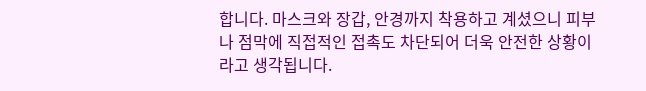합니다. 마스크와 장갑, 안경까지 착용하고 계셨으니 피부나 점막에 직접적인 접촉도 차단되어 더욱 안전한 상황이라고 생각됩니다.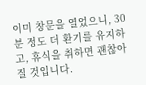이미 창문을 열었으니, 30분 정도 더 환기를 유지하고, 휴식을 취하면 괜찮아질 것입니다.